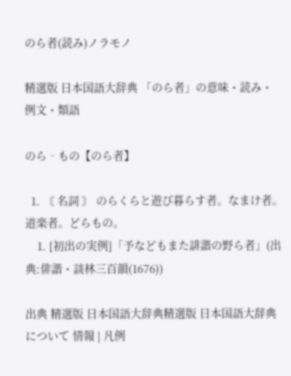のら者(読み)ノラモノ

精選版 日本国語大辞典 「のら者」の意味・読み・例文・類語

のら‐もの【のら者】

  1. 〘 名詞 〙 のらくらと遊び暮らす者。なまけ者。道楽者。どらもの。
    1. [初出の実例]「予などもまた誹諧の野ら者」(出典:俳諧・談林三百韻(1676))

出典 精選版 日本国語大辞典精選版 日本国語大辞典について 情報 | 凡例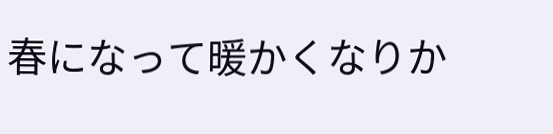春になって暖かくなりか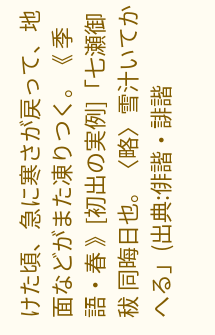けた頃、急に寒さが戻って、地面などがまた凍りつく。《 季語・春 》[初出の実例]「七瀬御秡 同晦日也。〈略〉雪汁いてかへる」(出典:俳諧・誹諧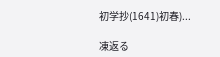初学抄(1641)初春)...

凍返る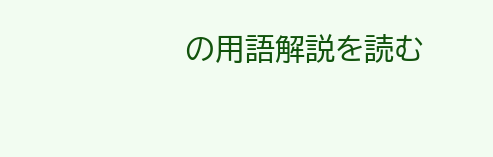の用語解説を読む